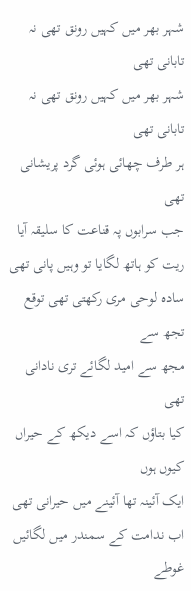شہر بھر میں کہیں رونق تھی نہ تابانی تھی
شہر بھر میں کہیں رونق تھی نہ تابانی تھی
ہر طرف چھائی ہوئی گرد پریشانی تھی
جب سرابوں پہ قناعت کا سلیقہ آیا
ریت کو ہاتھ لگایا تو وہیں پانی تھی
سادہ لوحی مری رکھتی تھی توقع تجھ سے
مجھ سے امید لگائے تری نادانی تھی
کیا بتاؤں کہ اسے دیکھ کے حیراں کیوں ہوں
ایک آئینہ تھا آئینے میں حیرانی تھی
اب ندامت کے سمندر میں لگائیں غوطے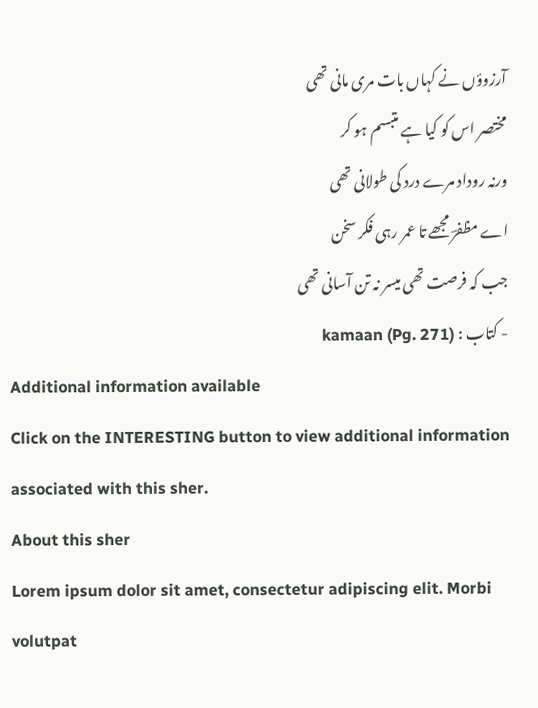آرزوؤں نے کہاں بات مری مانی تھی
مختصر اس کو کیا ہے متبسم ہو کر
ورنہ روداد مرے درد کی طولانی تھی
اے مظفرؔ مجھے تا عمر رہی فکر سخن
جب کہ فرصت تھی میسر نہ تن آسانی تھی
- کتاب : kamaan (Pg. 271)
Additional information available
Click on the INTERESTING button to view additional information associated with this sher.
About this sher
Lorem ipsum dolor sit amet, consectetur adipiscing elit. Morbi volutpat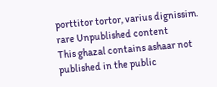porttitor tortor, varius dignissim.
rare Unpublished content
This ghazal contains ashaar not published in the public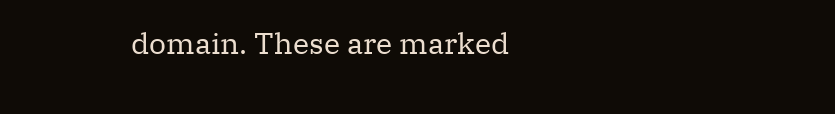domain. These are marked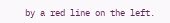by a red line on the left.